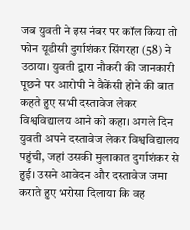जब युवती ने इस नंबर पर कॉल किया तो फोन यूडीसी दुर्गाशंकर सिंगरहा (58) ने उठाया। युवती द्वारा नौकरी की जानकारी पूछने पर आरोपी ने वैकेंसी होने की बात कहते हुए सभी दस्तावेज लेकर विश्वविद्यालय आने को कहा। अगले दिन युवती अपने दस्तावेज लेकर विश्वविद्यालय पहुंची, जहां उसकी मुलाकात दुर्गाशंकर से हुई। उसने आवेदन और दस्तावेज जमा कराते हुए भरोसा दिलाया कि वह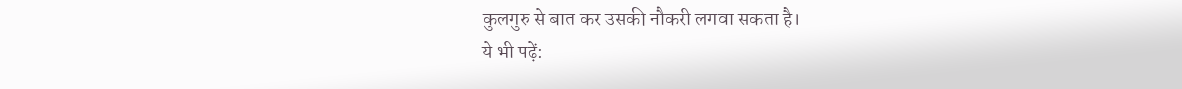कुलगुरु से बात कर उसकी नौकरी लगवा सकता है।
ये भी पढ़ें: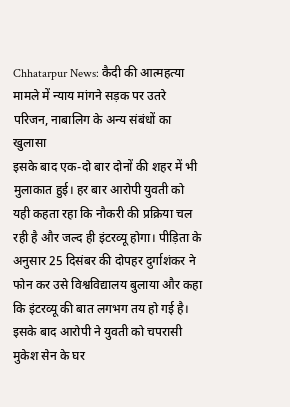Chhatarpur News: कैदी की आत्महत्या मामले में न्याय मांगने सड़क पर उतरे परिजन, नाबालिग के अन्य संबंधों का खुलासा
इसके बाद एक-दो बार दोनों की शहर में भी मुलाकात हुई। हर बार आरोपी युवती को यही कहता रहा कि नौकरी की प्रक्रिया चल रही है और जल्द ही इंटरव्यू होगा। पीड़िता के अनुसार 25 दिसंबर की दोपहर दुर्गाशंकर ने फोन कर उसे विश्वविद्यालय बुलाया और कहा कि इंटरव्यू की बात लगभग तय हो गई है।
इसके बाद आरोपी ने युवती को चपरासी मुकेश सेन के घर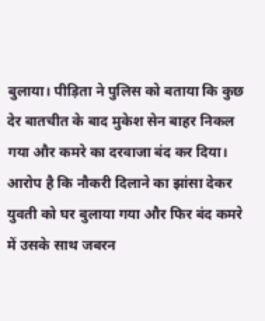बुलाया। पीड़िता ने पुलिस को बताया कि कुछ देर बातचीत के बाद मुकेश सेन बाहर निकल गया और कमरे का दरवाजा बंद कर दिया। आरोप है कि नौकरी दिलाने का झांसा देकर युवती को घर बुलाया गया और फिर बंद कमरे में उसके साथ जबरन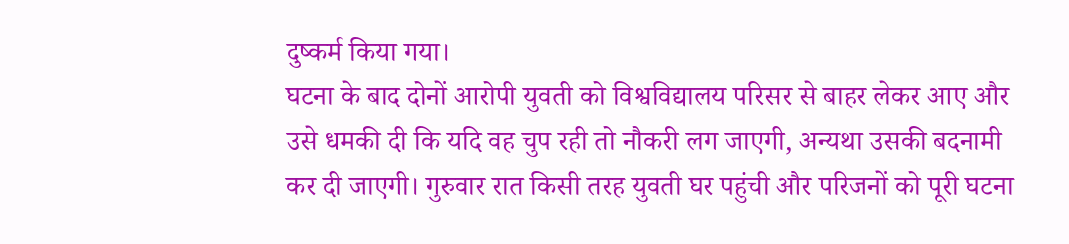दुष्कर्म किया गया।
घटना के बाद दोनों आरोपी युवती को विश्वविद्यालय परिसर से बाहर लेकर आए और उसे धमकी दी कि यदि वह चुप रही तो नौकरी लग जाएगी, अन्यथा उसकी बदनामी कर दी जाएगी। गुरुवार रात किसी तरह युवती घर पहुंची और परिजनों को पूरी घटना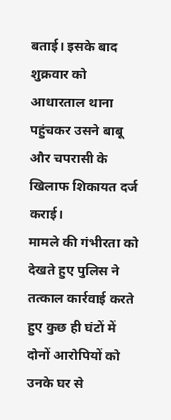बताई। इसके बाद शुक्रवार को आधारताल थाना पहुंचकर उसने बाबू और चपरासी के खिलाफ शिकायत दर्ज कराई।
मामले की गंभीरता को देखते हुए पुलिस ने तत्काल कार्रवाई करते हुए कुछ ही घंटों में दोनों आरोपियों को उनके घर से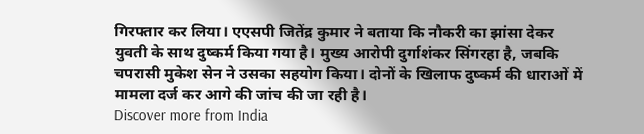गिरफ्तार कर लिया। एएसपी जितेंद्र कुमार ने बताया कि नौकरी का झांसा देकर युवती के साथ दुष्कर्म किया गया है। मुख्य आरोपी दुर्गाशंकर सिंगरहा है, जबकि चपरासी मुकेश सेन ने उसका सहयोग किया। दोनों के खिलाफ दुष्कर्म की धाराओं में मामला दर्ज कर आगे की जांच की जा रही है।
Discover more from India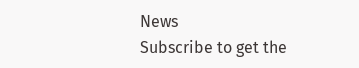News
Subscribe to get the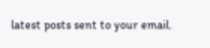latest posts sent to your email.